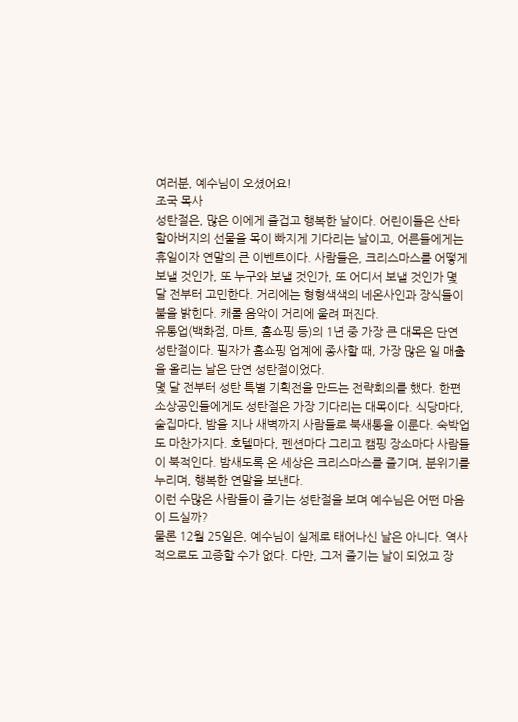여러분, 예수님이 오셨어요!
조국 목사
성탄절은, 많은 이에게 즐겁고 행복한 날이다. 어린이들은 산타 할아버지의 선물을 목이 빠지게 기다리는 날이고, 어른들에게는 휴일이자 연말의 큰 이벤트이다. 사람들은, 크리스마스를 어떻게 보낼 것인가, 또 누구와 보낼 것인가, 또 어디서 보낼 것인가 몇 달 전부터 고민한다. 거리에는 형형색색의 네온사인과 장식들이 불을 밝힌다. 캐롤 음악이 거리에 울려 퍼진다.
유통업(백화점, 마트, 홈쇼핑 등)의 1년 중 가장 큰 대목은 단연 성탄절이다. 필자가 홈쇼핑 업계에 종사할 때, 가장 많은 일 매출을 올리는 날은 단연 성탄절이었다.
몇 달 전부터 성탄 특별 기획전을 만드는 전략회의를 했다. 한편 소상공인들에게도 성탄절은 가장 기다리는 대목이다. 식당마다, 술집마다, 밤을 지나 새벽까지 사람들로 북새통을 이룬다. 숙박업도 마찬가지다. 호텔마다, 펜션마다 그리고 캠핑 장소마다 사람들이 북적인다. 밤새도록 온 세상은 크리스마스를 즐기며, 분위기를 누리며, 행복한 연말을 보낸다.
이런 수많은 사람들이 즐기는 성탄절을 보며 예수님은 어떤 마음이 드실까?
물론 12월 25일은, 예수님이 실제로 태어나신 날은 아니다. 역사적으로도 고증할 수가 없다. 다만, 그저 즐기는 날이 되었고 장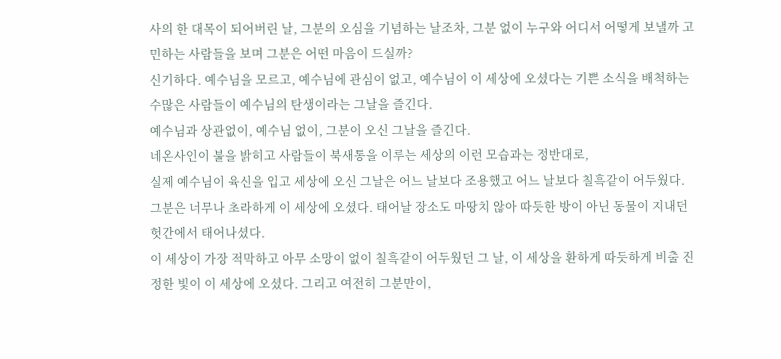사의 한 대목이 되어버린 날, 그분의 오심을 기념하는 날조차, 그분 없이 누구와 어디서 어떻게 보낼까 고민하는 사람들을 보며 그분은 어떤 마음이 드실까?
신기하다. 예수님을 모르고, 예수님에 관심이 없고, 예수님이 이 세상에 오셨다는 기쁜 소식을 배척하는 수많은 사람들이 예수님의 탄생이라는 그날을 즐긴다.
예수님과 상관없이, 예수님 없이, 그분이 오신 그날을 즐긴다.
네온사인이 불을 밝히고 사람들이 북새통을 이루는 세상의 이런 모습과는 정반대로,
실제 예수님이 육신을 입고 세상에 오신 그날은 어느 날보다 조용했고 어느 날보다 칠흑같이 어두웠다. 그분은 너무나 초라하게 이 세상에 오셨다. 태어날 장소도 마땅치 않아 따듯한 방이 아닌 동물이 지내던 헛간에서 태어나셨다.
이 세상이 가장 적막하고 아무 소망이 없이 칠흑같이 어두웠던 그 날, 이 세상을 환하게 따듯하게 비출 진정한 빛이 이 세상에 오셨다. 그리고 여전히 그분만이,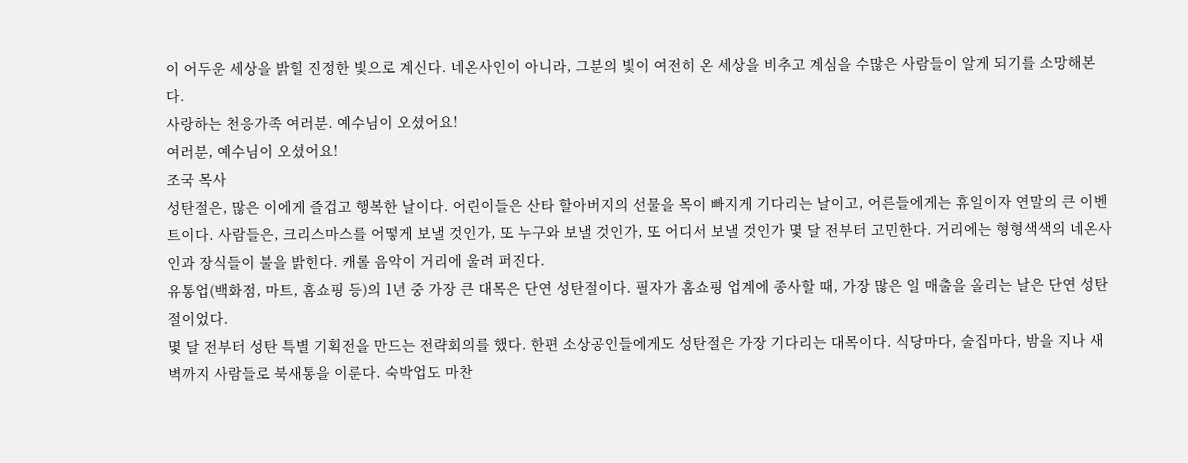이 어두운 세상을 밝힐 진정한 빛으로 계신다. 네온사인이 아니라, 그분의 빛이 여전히 온 세상을 비추고 계심을 수많은 사람들이 알게 되기를 소망해본다.
사랑하는 천응가족 여러분. 예수님이 오셨어요!
여러분, 예수님이 오셨어요!
조국 목사
성탄절은, 많은 이에게 즐겁고 행복한 날이다. 어린이들은 산타 할아버지의 선물을 목이 빠지게 기다리는 날이고, 어른들에게는 휴일이자 연말의 큰 이벤트이다. 사람들은, 크리스마스를 어떻게 보낼 것인가, 또 누구와 보낼 것인가, 또 어디서 보낼 것인가 몇 달 전부터 고민한다. 거리에는 형형색색의 네온사인과 장식들이 불을 밝힌다. 캐롤 음악이 거리에 울려 퍼진다.
유통업(백화점, 마트, 홈쇼핑 등)의 1년 중 가장 큰 대목은 단연 성탄절이다. 필자가 홈쇼핑 업계에 종사할 때, 가장 많은 일 매출을 올리는 날은 단연 성탄절이었다.
몇 달 전부터 성탄 특별 기획전을 만드는 전략회의를 했다. 한편 소상공인들에게도 성탄절은 가장 기다리는 대목이다. 식당마다, 술집마다, 밤을 지나 새벽까지 사람들로 북새통을 이룬다. 숙박업도 마찬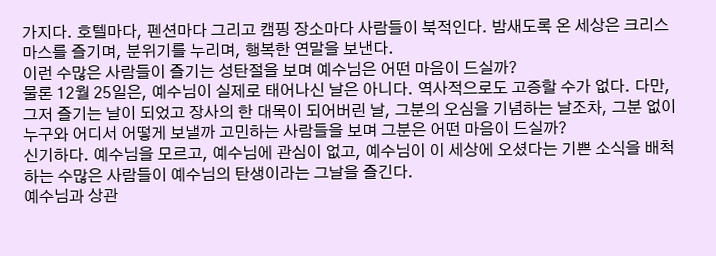가지다. 호텔마다, 펜션마다 그리고 캠핑 장소마다 사람들이 북적인다. 밤새도록 온 세상은 크리스마스를 즐기며, 분위기를 누리며, 행복한 연말을 보낸다.
이런 수많은 사람들이 즐기는 성탄절을 보며 예수님은 어떤 마음이 드실까?
물론 12월 25일은, 예수님이 실제로 태어나신 날은 아니다. 역사적으로도 고증할 수가 없다. 다만, 그저 즐기는 날이 되었고 장사의 한 대목이 되어버린 날, 그분의 오심을 기념하는 날조차, 그분 없이 누구와 어디서 어떻게 보낼까 고민하는 사람들을 보며 그분은 어떤 마음이 드실까?
신기하다. 예수님을 모르고, 예수님에 관심이 없고, 예수님이 이 세상에 오셨다는 기쁜 소식을 배척하는 수많은 사람들이 예수님의 탄생이라는 그날을 즐긴다.
예수님과 상관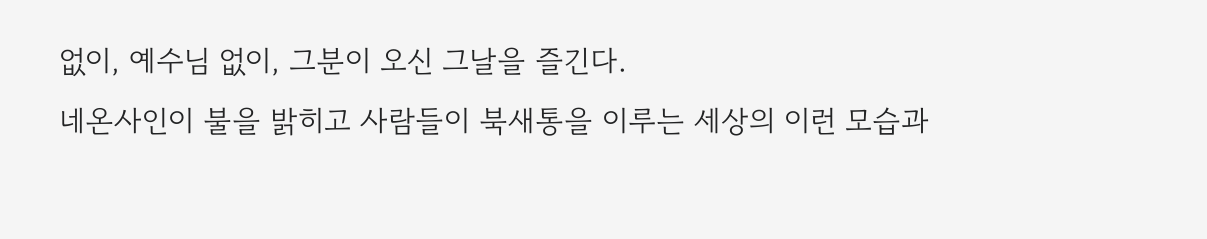없이, 예수님 없이, 그분이 오신 그날을 즐긴다.
네온사인이 불을 밝히고 사람들이 북새통을 이루는 세상의 이런 모습과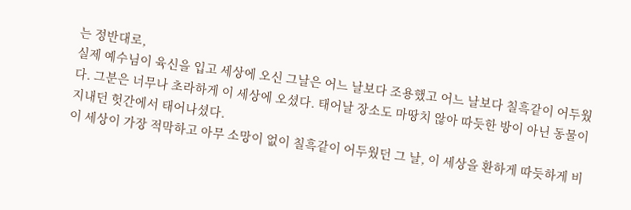는 정반대로,
실제 예수님이 육신을 입고 세상에 오신 그날은 어느 날보다 조용했고 어느 날보다 칠흑같이 어두웠다. 그분은 너무나 초라하게 이 세상에 오셨다. 태어날 장소도 마땅치 않아 따듯한 방이 아닌 동물이 지내던 헛간에서 태어나셨다.
이 세상이 가장 적막하고 아무 소망이 없이 칠흑같이 어두웠던 그 날, 이 세상을 환하게 따듯하게 비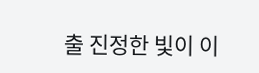출 진정한 빛이 이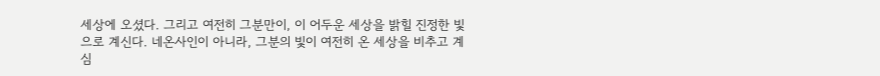세상에 오셨다. 그리고 여전히 그분만이, 이 어두운 세상을 밝힐 진정한 빛으로 계신다. 네온사인이 아니라, 그분의 빛이 여전히 온 세상을 비추고 계심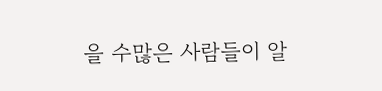을 수많은 사람들이 알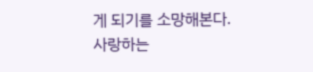게 되기를 소망해본다.
사랑하는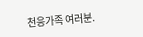천응가족 여러분.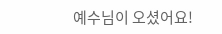예수님이 오셨어요!